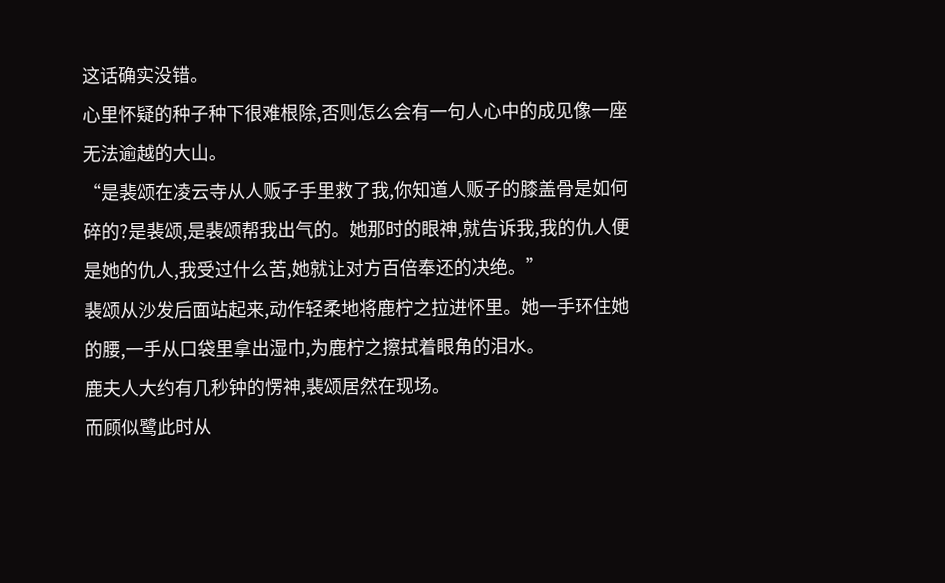这话确实没错。
心里怀疑的种子种下很难根除,否则怎么会有一句人心中的成见像一座无法逾越的大山。
“是裴颂在凌云寺从人贩子手里救了我,你知道人贩子的膝盖骨是如何碎的?是裴颂,是裴颂帮我出气的。她那时的眼神,就告诉我,我的仇人便是她的仇人,我受过什么苦,她就让对方百倍奉还的决绝。”
裴颂从沙发后面站起来,动作轻柔地将鹿柠之拉进怀里。她一手环住她的腰,一手从口袋里拿出湿巾,为鹿柠之擦拭着眼角的泪水。
鹿夫人大约有几秒钟的愣神,裴颂居然在现场。
而顾似鹭此时从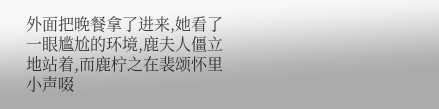外面把晚餐拿了进来,她看了一眼尴尬的环境,鹿夫人僵立地站着,而鹿柠之在裴颂怀里小声啜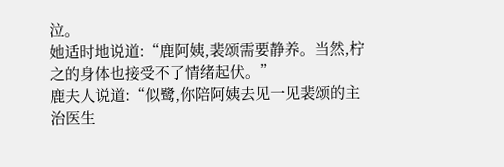泣。
她适时地说道:“鹿阿姨,裴颂需要静养。当然,柠之的身体也接受不了情绪起伏。”
鹿夫人说道:“似鹭,你陪阿姨去见一见裴颂的主治医生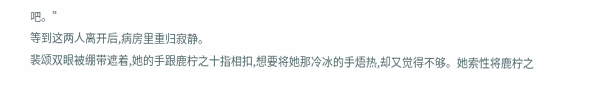吧。”
等到这两人离开后,病房里重归寂静。
裴颂双眼被绷带遮着,她的手跟鹿柠之十指相扣,想要将她那冷冰的手焐热,却又觉得不够。她索性将鹿柠之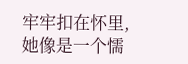牢牢扣在怀里,她像是一个懦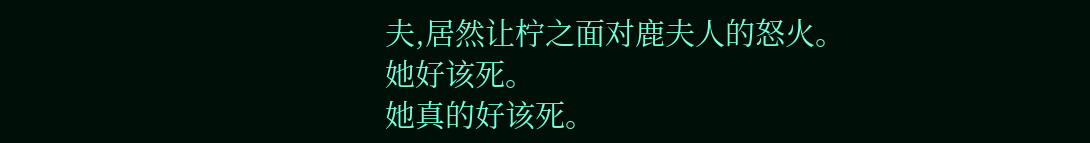夫,居然让柠之面对鹿夫人的怒火。
她好该死。
她真的好该死。